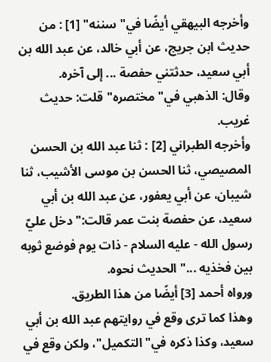وأخرجه البيهقي أيضًا في"سننه" [1] : من حديث ابن جريج، عن أبي خالد، عن عبد الله بن أبي سعيد، حدثتني حفصة ... إلى آخره.
وقال: الذهبي في"مختصره"قلت: حديث غريب.
وأخرجه الطبراني [2] : ثنا عبد الله بن الحسن المصيصي، ثنا الحسن بن موسى الأشيب، ثنا شيبان، عن أبي يعفور، عن عبد الله بن أبي سعيد، عن حفصة بنت عمر قالت:"دخل عليّ رسول الله - عليه السلام - ذات يوم فوضع ثوبه بين فخذيه ..."الحديث نحوه.
ورواه أحمد [3] أيضًا من هذا الطريق.
وهذا كما ترى وقع في روايتهم عبد الله بن أبي سعيد، وكذا ذكره في"التكميل"، ولكن وقع في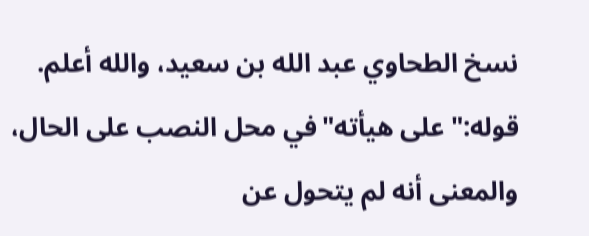نسخ الطحاوي عبد الله بن سعيد، والله أعلم.
قوله:"على هيأته"في محل النصب على الحال، والمعنى أنه لم يتحول عن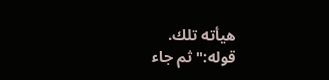هيأته تلك.
قوله:"ثم جاء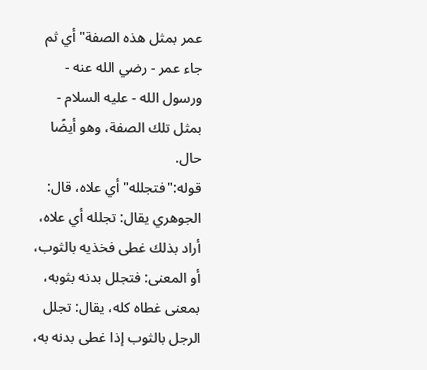عمر بمثل هذه الصفة"أي ثم جاء عمر - رضي الله عنه - ورسول الله - عليه السلام - بمثل تلك الصفة، وهو أيضًا حال.
قوله:"فتجلله"أي علاه، قال: الجوهري يقال: تجلله أي علاه، أراد بذلك غطى فخذيه بالثوب، أو المعنى: فتجلل بدنه بثوبه، بمعنى غطاه كله، يقال: تجلل الرجل بالثوب إذا غطى بدنه به،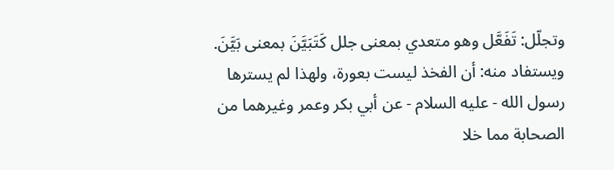وتجلّل: تَفَعَّل وهو متعدي بمعنى جلل كَتَبَيَّنَ بمعنى بَيَّنَ.
ويستفاد منه: أن الفخذ ليست بعورة، ولهذا لم يسترها رسول الله - عليه السلام - عن أبي بكر وعمر وغيرهما من الصحابة مما خلا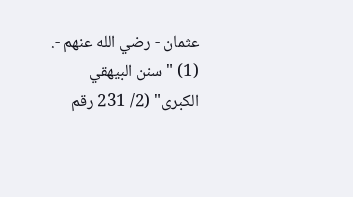عثمان - رضي الله عنهم -.
(1) "سنن البيهقي الكبرى" (2/ 231 رقم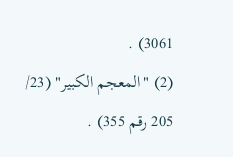3061) .
(2) "المعجم الكبير" (23/ 205 رقم 355) .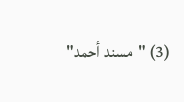(3) "مسند أحمد"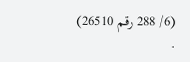(6/ 288 رقم 26510) .